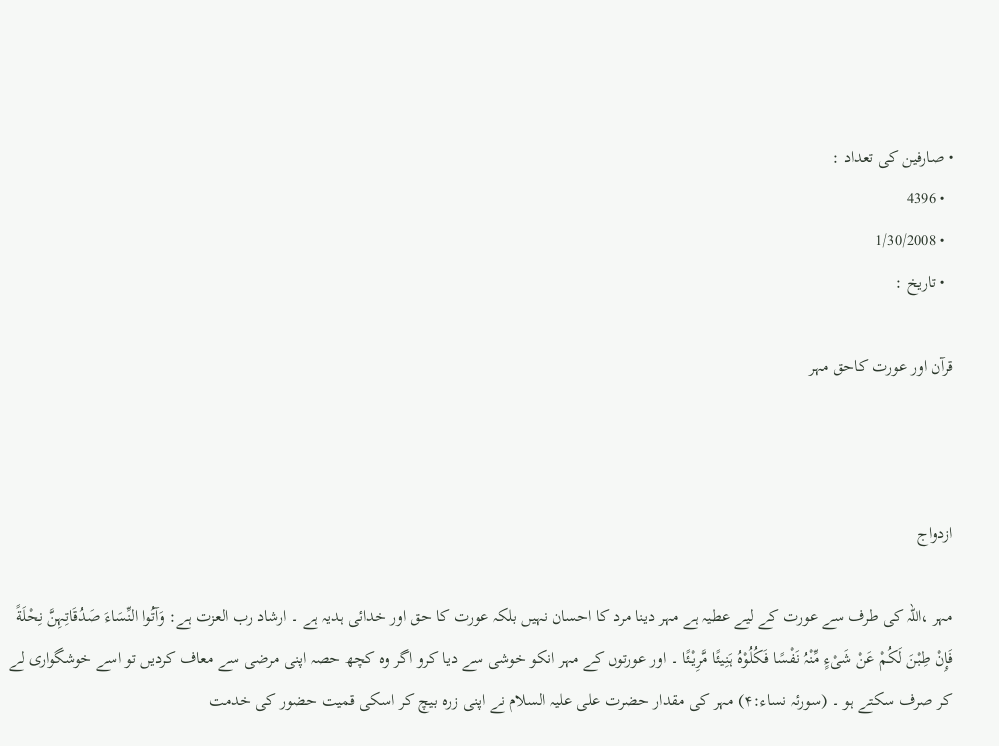• صارفین کی تعداد :
  • 4396
  • 1/30/2008
  • تاريخ :

قرآن اور عورت کاحق مہر



ازدواج

مہر ،اللہ کی طرف سے عورت کے لیے عطیہ ہے مہر دینا مرد کا احسان نہیں بلکہ عورت کا حق اور خدائی ہدیہ ہے ۔ ارشاد رب العزت ہے: وَآتُوا النِّسَاءَ صَدُقَاتِہِنَّ نِحْلَةً فَإِنْ طِبْنَ لَکُمْ عَنْ شَیْءٍ مِّنْہُ نَفْسًا فَکُلُوْہُ ہَنِیئًا مَّرِیْئًا ۔ اور عورتوں کے مہر انکو خوشی سے دیا کرو اگر وہ کچھ حصہ اپنی مرضی سے معاف کردیں تو اسے خوشگواری لے کر صرف سکتے ہو ۔ (سورئہ نساء:۴) مہر کی مقدار حضرت علی علیہ السلام نے اپنی زرہ بیچ کر اسکی قمیت حضور کی خدمت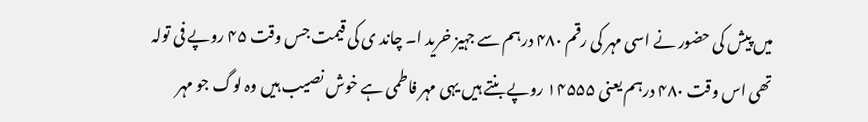میں پیش کی حضور نے اسی مہر کی رقم ۴۸۰ درہم سے جہیز خرید ا۔ چاند ی کی قیمت جس وقت ۴۵ روپے فی تولہ تھی اس وقت ۴۸۰ درہم یعنی ۱۴۵۵۵ روپے بنتے ہیں یہی مہر فاطمی ہے خوش نصیب ہیں وہ لوگ جو مہر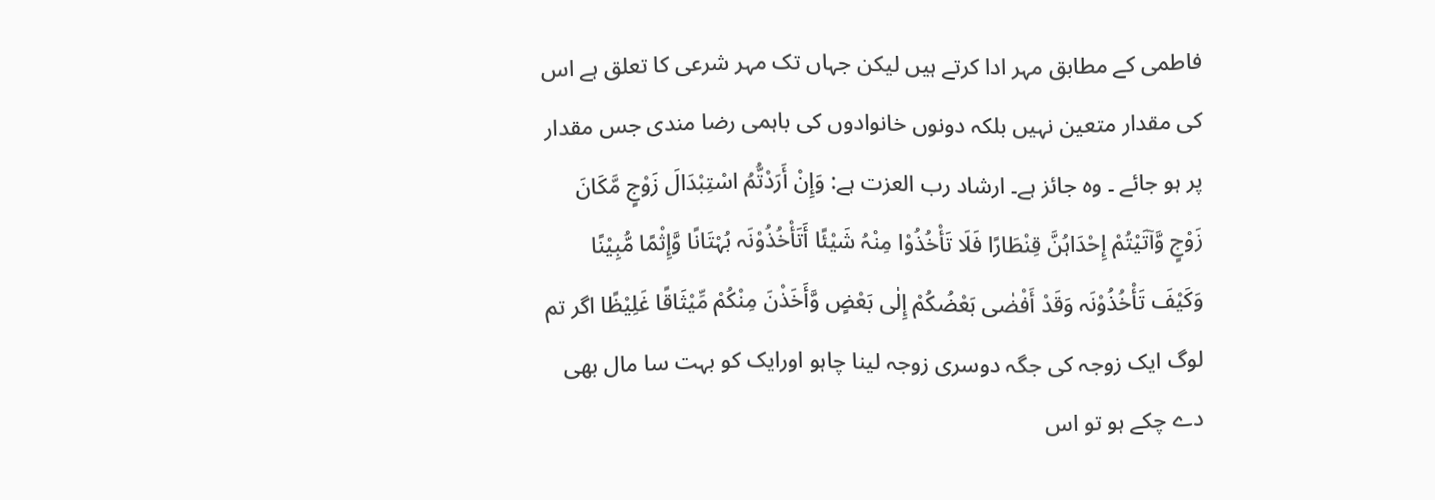فاطمی کے مطابق مہر ادا کرتے ہیں لیکن جہاں تک مہر شرعی کا تعلق ہے اس کی مقدار متعین نہیں بلکہ دونوں خانوادوں کی باہمی رضا مندی جس مقدار پر ہو جائے ۔ وہ جائز ہے۔ ارشاد رب العزت ہے: وَإِنْ أَرَدْتُّمُ اسْتِبْدَالَ زَوْجٍ مَّکَانَ زَوْجٍ وَّآتَیْتُمْ إِحْدَاہُنَّ قِنْطَارًا فَلَا تَأْخُذُوْا مِنْہُ شَیْئًا أَتَأْخُذُوْنَہ بُہْتَانًا وَّإِثْمًا مُّبِیْنًا وَکَیْفَ تَأْخُذُوْنَہ وَقَدْ أَفْضٰی بَعْضُکُمْ إِلٰی بَعْضٍ وَّأَخَذْنَ مِنْکُمْ مِّیْثَاقًا غَلِیْظًا اگر تم لوگ ایک زوجہ کی جگہ دوسری زوجہ لینا چاہو اورایک کو بہت سا مال بھی دے چکے ہو تو اس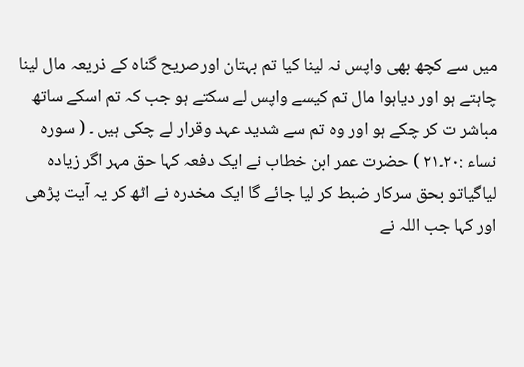میں سے کچھ بھی واپس نہ لینا کیا تم بہتان اورصریح گناہ کے ذریعہ مال لینا چاہتے ہو اور دیاہوا مال تم کیسے واپس لے سکتے ہو جب کہ تم اسکے ساتھ مباشر ت کر چکے ہو اور وہ تم سے شدید عہد وقرار لے چکی ہیں ۔ ( سورہ نساء :۲۰۔۲۱ ) حضرت عمر ابن خطاب نے ایک دفعہ کہا حق مہر اگر زیادہ لیاگیاتو بحق سرکار ضبط کر لیا جائے گا ایک مخدرہ نے اٹھ کر یہ آیت پڑھی اور کہا جب اللہ نے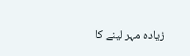زیادہ مہر لینے کا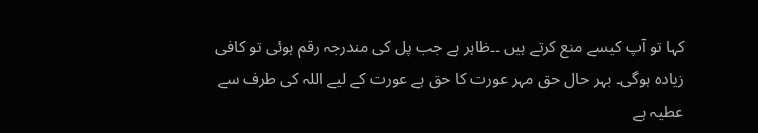کہا تو آپ کیسے منع کرتے ہیں ۔۔ظاہر ہے جب پل کی مندرجہ رقم ہوئی تو کافی زیادہ ہوگی۔ بہر حال حق مہر عورت کا حق ہے عورت کے لیے اللہ کی طرف سے عطیہ ہے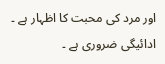اور مرد کی محبت کا اظہار ہے ۔ ادائیگی ضروری ہے ۔